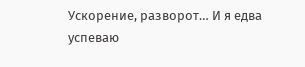Ускорение, разворот… И я едва успеваю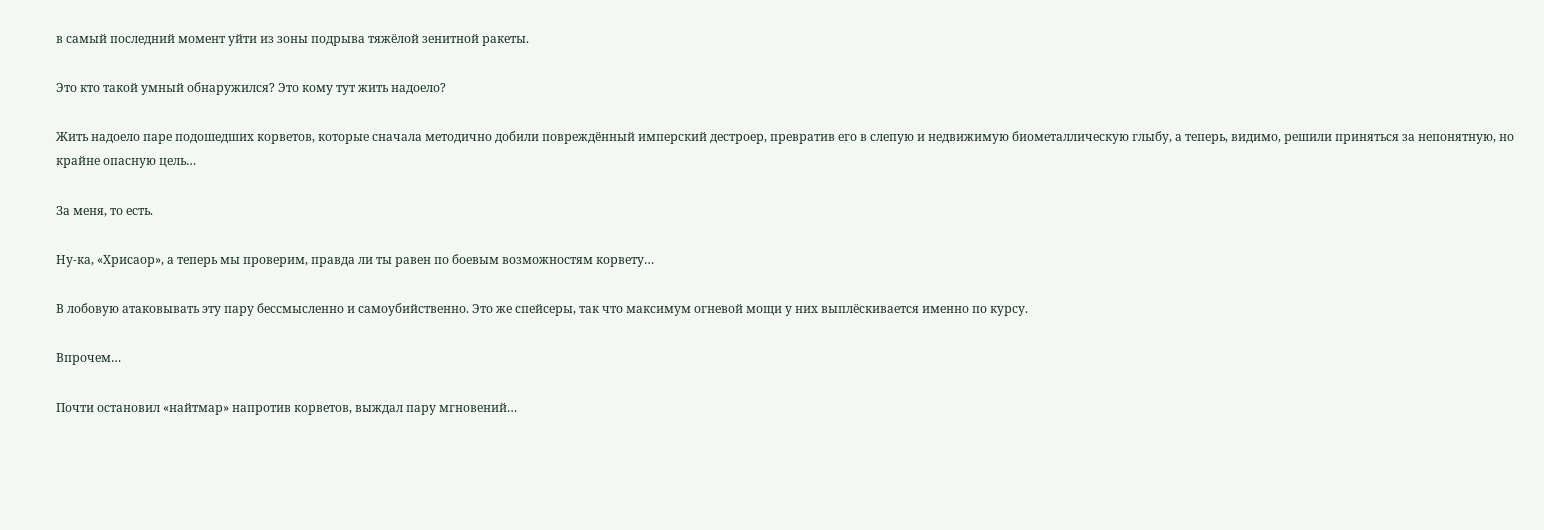в самый последний момент уйти из зоны подрыва тяжёлой зенитной ракеты.

Это кто такой умный обнаружился? Это кому тут жить надоело?

Жить надоело паре подошедших корветов, которые сначала методично добили повреждённый имперский дестроер, превратив его в слепую и недвижимую биометаллическую глыбу, а теперь, видимо, решили приняться за непонятную, но крайне опасную цель…

За меня, то есть.

Ну-ка, «Хрисаор», а теперь мы проверим, правда ли ты равен по боевым возможностям корвету…

В лобовую атаковывать эту пару бессмысленно и самоубийственно. Это же спейсеры, так что максимум огневой мощи у них выплёскивается именно по курсу.

Впрочем…

Почти остановил «найтмар» напротив корветов, выждал пару мгновений…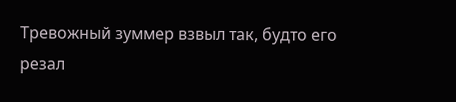Тревожный зуммер взвыл так, будто его резал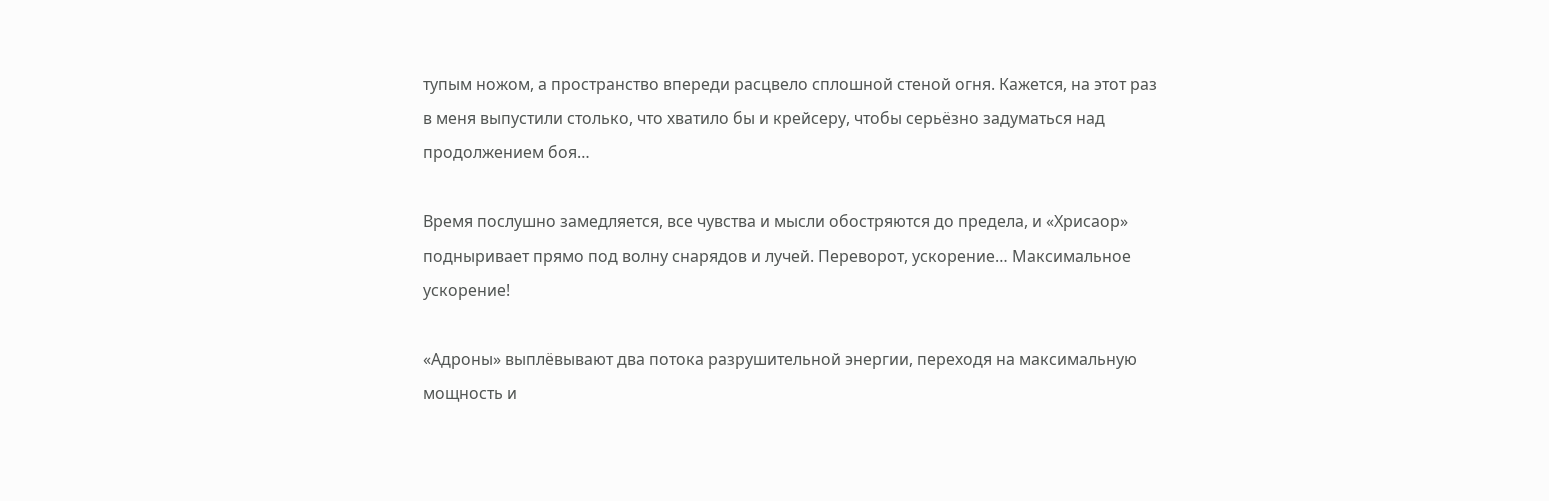тупым ножом, а пространство впереди расцвело сплошной стеной огня. Кажется, на этот раз в меня выпустили столько, что хватило бы и крейсеру, чтобы серьёзно задуматься над продолжением боя…

Время послушно замедляется, все чувства и мысли обостряются до предела, и «Хрисаор» подныривает прямо под волну снарядов и лучей. Переворот, ускорение… Максимальное ускорение!

«Адроны» выплёвывают два потока разрушительной энергии, переходя на максимальную мощность и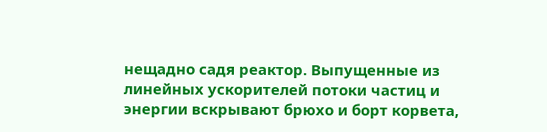нещадно садя реактор. Выпущенные из линейных ускорителей потоки частиц и энергии вскрывают брюхо и борт корвета,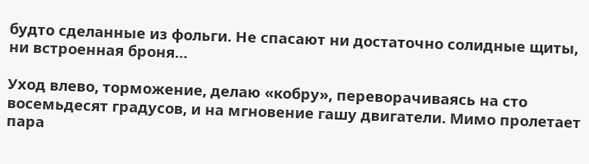будто сделанные из фольги. Не спасают ни достаточно солидные щиты, ни встроенная броня…

Уход влево, торможение, делаю «кобру», переворачиваясь на сто восемьдесят градусов, и на мгновение гашу двигатели. Мимо пролетает пара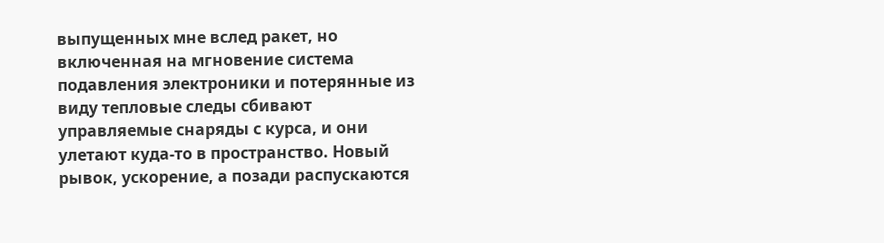выпущенных мне вслед ракет, но включенная на мгновение система подавления электроники и потерянные из виду тепловые следы сбивают управляемые снаряды с курса, и они улетают куда-то в пространство. Новый рывок, ускорение, а позади распускаются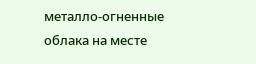металло-огненные облака на месте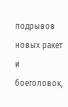подрывов новых ракет и боеголовок,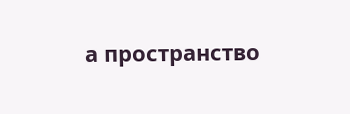а пространство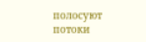полосуют потоки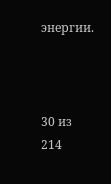энергии.



30 из 214